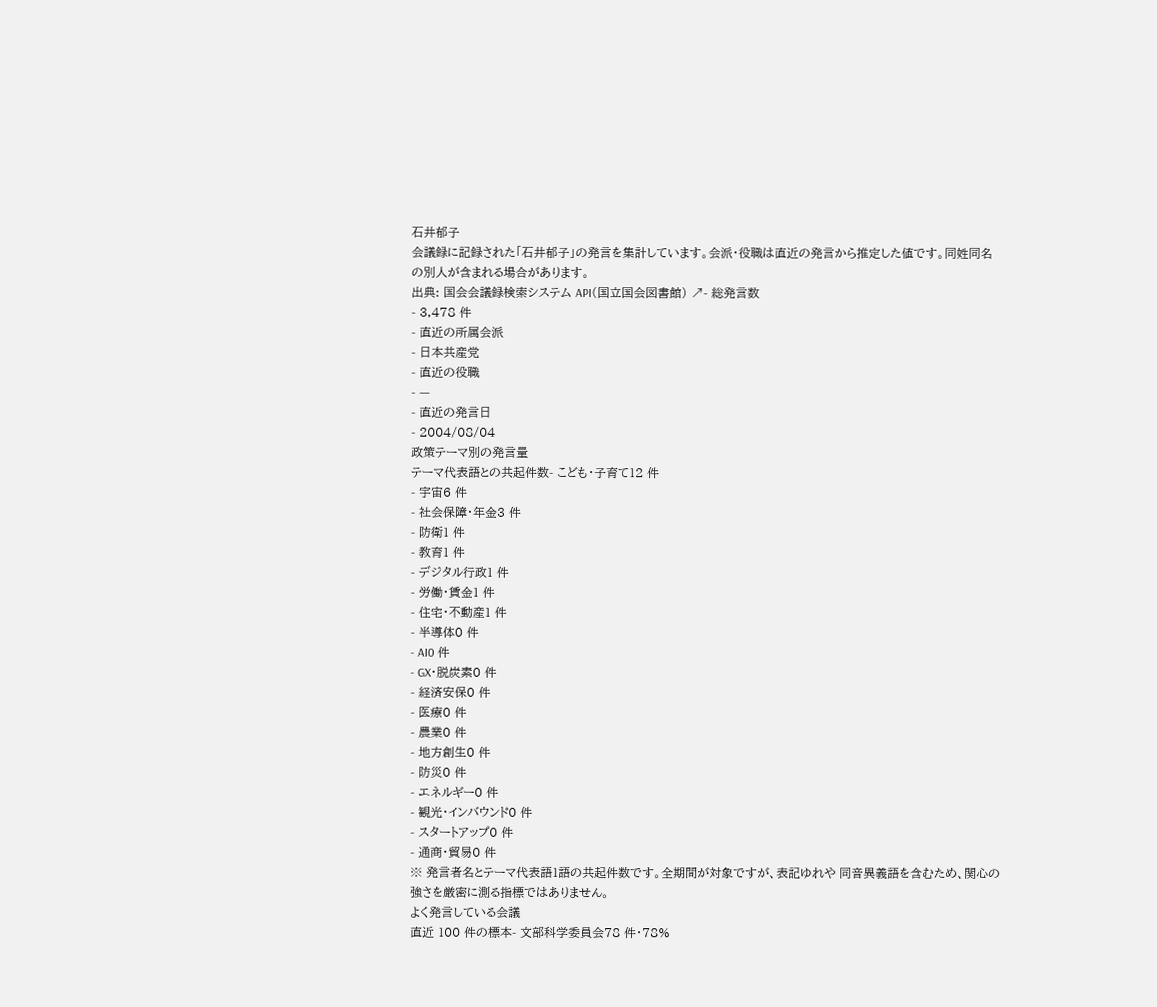石井郁子
会議録に記録された「石井郁子」の発言を集計しています。会派・役職は直近の発言から推定した値です。同姓同名の別人が含まれる場合があります。
出典: 国会会議録検索システム API(国立国会図書館) ↗- 総発言数
- 3,478 件
- 直近の所属会派
- 日本共産党
- 直近の役職
- —
- 直近の発言日
- 2004/08/04
政策テーマ別の発言量
テーマ代表語との共起件数- こども・子育て12 件
- 宇宙6 件
- 社会保障・年金3 件
- 防衛1 件
- 教育1 件
- デジタル行政1 件
- 労働・賃金1 件
- 住宅・不動産1 件
- 半導体0 件
- AI0 件
- GX・脱炭素0 件
- 経済安保0 件
- 医療0 件
- 農業0 件
- 地方創生0 件
- 防災0 件
- エネルギー0 件
- 観光・インバウンド0 件
- スタートアップ0 件
- 通商・貿易0 件
※ 発言者名とテーマ代表語1語の共起件数です。全期間が対象ですが、表記ゆれや 同音異義語を含むため、関心の強さを厳密に測る指標ではありません。
よく発言している会議
直近 100 件の標本- 文部科学委員会78 件・78%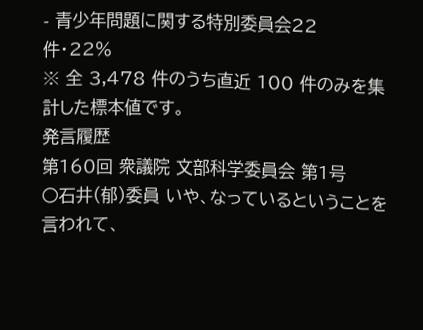- 青少年問題に関する特別委員会22 件・22%
※ 全 3,478 件のうち直近 100 件のみを集計した標本値です。
発言履歴
第160回 衆議院 文部科学委員会 第1号
○石井(郁)委員 いや、なっているということを言われて、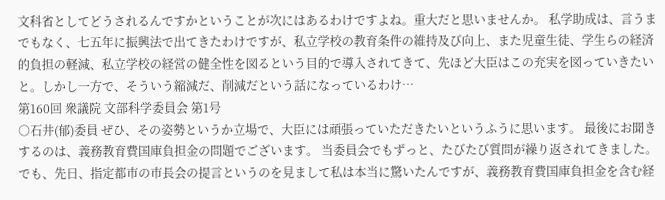文科省としてどうされるんですかということが次にはあるわけですよね。重大だと思いませんか。 私学助成は、言うまでもなく、七五年に振興法で出てきたわけですが、私立学校の教育条件の維持及び向上、また児童生徒、学生らの経済的負担の軽減、私立学校の経営の健全性を図るという目的で導入されてきて、先ほど大臣はこの充実を図っていきたいと。しかし一方で、そういう縮減だ、削減だという話になっているわけ…
第160回 衆議院 文部科学委員会 第1号
○石井(郁)委員 ぜひ、その姿勢というか立場で、大臣には頑張っていただきたいというふうに思います。 最後にお聞きするのは、義務教育費国庫負担金の問題でございます。 当委員会でもずっと、たびたび質問が繰り返されてきました。でも、先日、指定都市の市長会の提言というのを見まして私は本当に驚いたんですが、義務教育費国庫負担金を含む経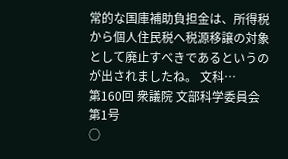常的な国庫補助負担金は、所得税から個人住民税へ税源移譲の対象として廃止すべきであるというのが出されましたね。 文科…
第160回 衆議院 文部科学委員会 第1号
○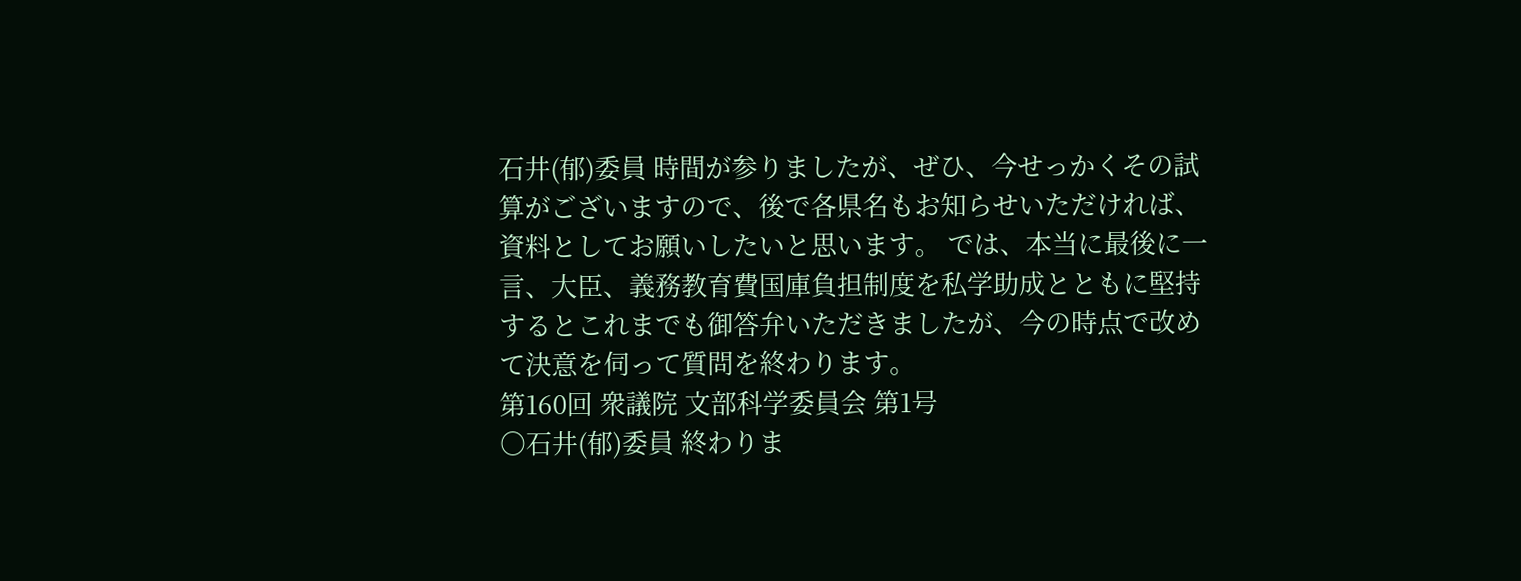石井(郁)委員 時間が参りましたが、ぜひ、今せっかくその試算がございますので、後で各県名もお知らせいただければ、資料としてお願いしたいと思います。 では、本当に最後に一言、大臣、義務教育費国庫負担制度を私学助成とともに堅持するとこれまでも御答弁いただきましたが、今の時点で改めて決意を伺って質問を終わります。
第160回 衆議院 文部科学委員会 第1号
○石井(郁)委員 終わりま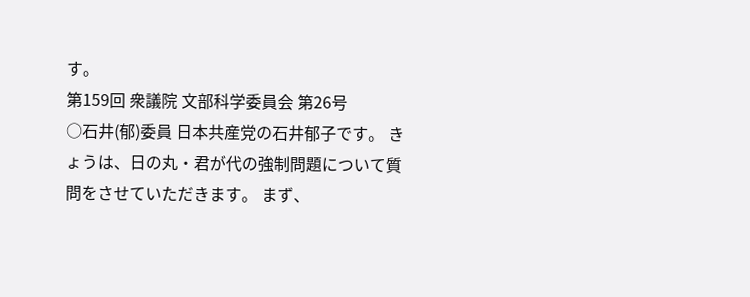す。
第159回 衆議院 文部科学委員会 第26号
○石井(郁)委員 日本共産党の石井郁子です。 きょうは、日の丸・君が代の強制問題について質問をさせていただきます。 まず、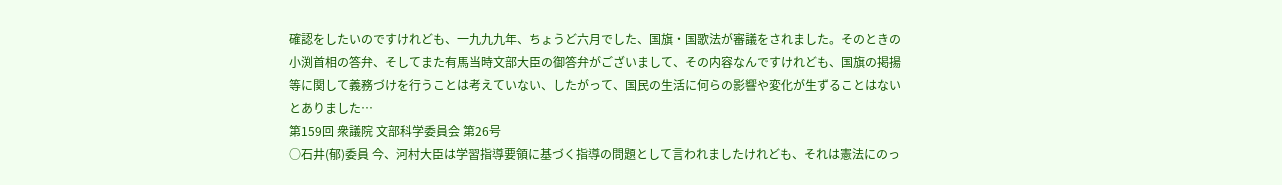確認をしたいのですけれども、一九九九年、ちょうど六月でした、国旗・国歌法が審議をされました。そのときの小渕首相の答弁、そしてまた有馬当時文部大臣の御答弁がございまして、その内容なんですけれども、国旗の掲揚等に関して義務づけを行うことは考えていない、したがって、国民の生活に何らの影響や変化が生ずることはないとありました…
第159回 衆議院 文部科学委員会 第26号
○石井(郁)委員 今、河村大臣は学習指導要領に基づく指導の問題として言われましたけれども、それは憲法にのっ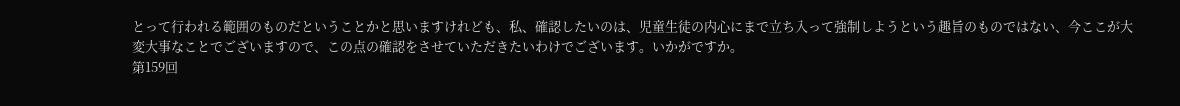とって行われる範囲のものだということかと思いますけれども、私、確認したいのは、児童生徒の内心にまで立ち入って強制しようという趣旨のものではない、今ここが大変大事なことでございますので、この点の確認をさせていただきたいわけでございます。いかがですか。
第159回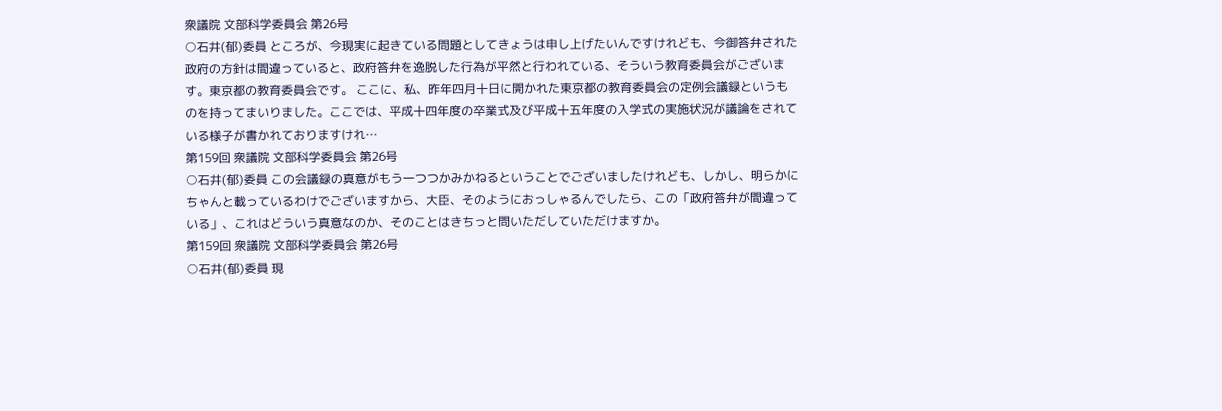衆議院 文部科学委員会 第26号
○石井(郁)委員 ところが、今現実に起きている問題としてきょうは申し上げたいんですけれども、今御答弁された政府の方針は間違っていると、政府答弁を逸脱した行為が平然と行われている、そういう教育委員会がございます。東京都の教育委員会です。 ここに、私、昨年四月十日に開かれた東京都の教育委員会の定例会議録というものを持ってまいりました。ここでは、平成十四年度の卒業式及び平成十五年度の入学式の実施状況が議論をされている様子が書かれておりますけれ…
第159回 衆議院 文部科学委員会 第26号
○石井(郁)委員 この会議録の真意がもう一つつかみかねるということでございましたけれども、しかし、明らかにちゃんと載っているわけでございますから、大臣、そのようにおっしゃるんでしたら、この「政府答弁が間違っている」、これはどういう真意なのか、そのことはきちっと問いただしていただけますか。
第159回 衆議院 文部科学委員会 第26号
○石井(郁)委員 現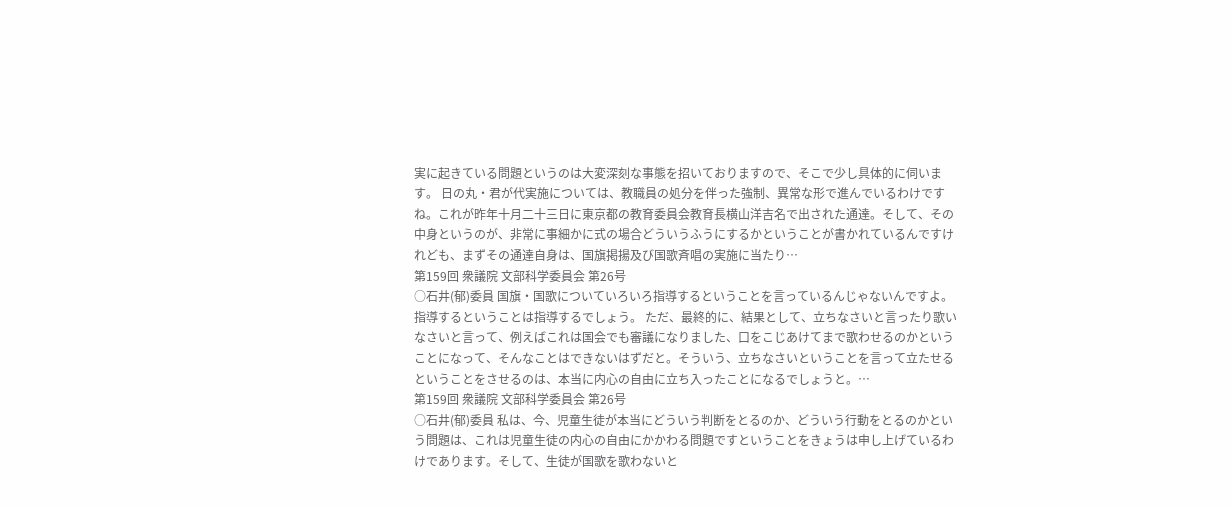実に起きている問題というのは大変深刻な事態を招いておりますので、そこで少し具体的に伺います。 日の丸・君が代実施については、教職員の処分を伴った強制、異常な形で進んでいるわけですね。これが昨年十月二十三日に東京都の教育委員会教育長横山洋吉名で出された通達。そして、その中身というのが、非常に事細かに式の場合どういうふうにするかということが書かれているんですけれども、まずその通達自身は、国旗掲揚及び国歌斉唱の実施に当たり…
第159回 衆議院 文部科学委員会 第26号
○石井(郁)委員 国旗・国歌についていろいろ指導するということを言っているんじゃないんですよ。指導するということは指導するでしょう。 ただ、最終的に、結果として、立ちなさいと言ったり歌いなさいと言って、例えばこれは国会でも審議になりました、口をこじあけてまで歌わせるのかということになって、そんなことはできないはずだと。そういう、立ちなさいということを言って立たせるということをさせるのは、本当に内心の自由に立ち入ったことになるでしょうと。…
第159回 衆議院 文部科学委員会 第26号
○石井(郁)委員 私は、今、児童生徒が本当にどういう判断をとるのか、どういう行動をとるのかという問題は、これは児童生徒の内心の自由にかかわる問題ですということをきょうは申し上げているわけであります。そして、生徒が国歌を歌わないと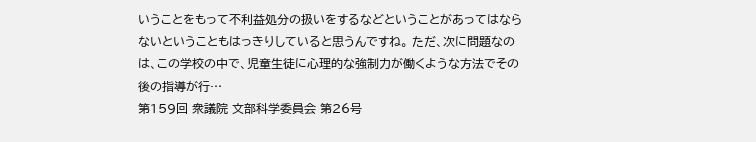いうことをもって不利益処分の扱いをするなどということがあってはならないということもはっきりしていると思うんですね。 ただ、次に問題なのは、この学校の中で、児童生徒に心理的な強制力が働くような方法でその後の指導が行…
第159回 衆議院 文部科学委員会 第26号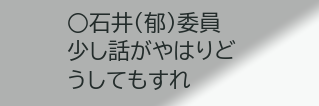○石井(郁)委員 少し話がやはりどうしてもすれ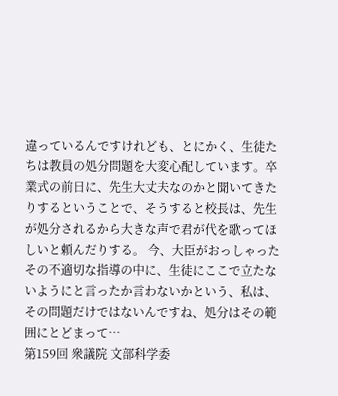違っているんですけれども、とにかく、生徒たちは教員の処分問題を大変心配しています。卒業式の前日に、先生大丈夫なのかと聞いてきたりするということで、そうすると校長は、先生が処分されるから大きな声で君が代を歌ってほしいと頼んだりする。 今、大臣がおっしゃったその不適切な指導の中に、生徒にここで立たないようにと言ったか言わないかという、私は、その問題だけではないんですね、処分はその範囲にとどまって…
第159回 衆議院 文部科学委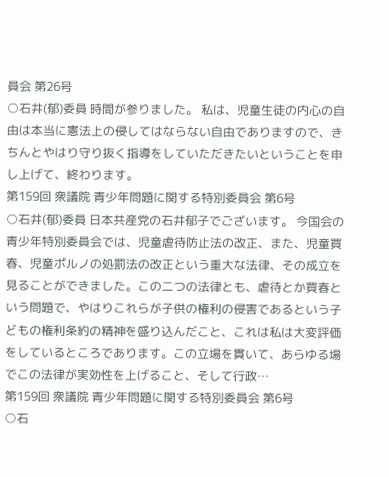員会 第26号
○石井(郁)委員 時間が参りました。 私は、児童生徒の内心の自由は本当に憲法上の侵してはならない自由でありますので、きちんとやはり守り抜く指導をしていただきたいということを申し上げて、終わります。
第159回 衆議院 青少年問題に関する特別委員会 第6号
○石井(郁)委員 日本共産党の石井郁子でございます。 今国会の青少年特別委員会では、児童虐待防止法の改正、また、児童買春、児童ポルノの処罰法の改正という重大な法律、その成立を見ることができました。この二つの法律とも、虐待とか買春という問題で、やはりこれらが子供の権利の侵害であるという子どもの権利条約の精神を盛り込んだこと、これは私は大変評価をしているところであります。この立場を貫いて、あらゆる場でこの法律が実効性を上げること、そして行政…
第159回 衆議院 青少年問題に関する特別委員会 第6号
○石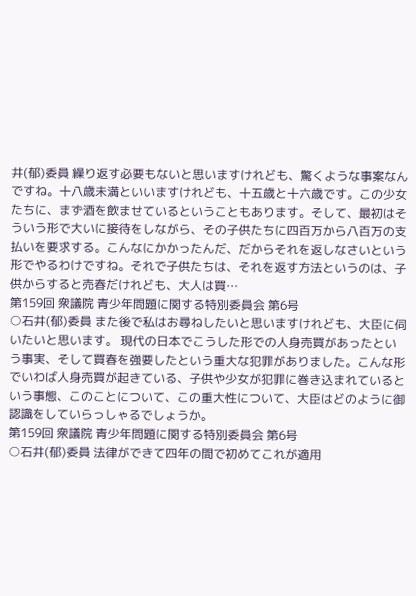井(郁)委員 繰り返す必要もないと思いますけれども、驚くような事案なんですね。十八歳未満といいますけれども、十五歳と十六歳です。この少女たちに、まず酒を飲ませているということもあります。そして、最初はそういう形で大いに接待をしながら、その子供たちに四百万から八百万の支払いを要求する。こんなにかかったんだ、だからそれを返しなさいという形でやるわけですね。それで子供たちは、それを返す方法というのは、子供からすると売春だけれども、大人は買…
第159回 衆議院 青少年問題に関する特別委員会 第6号
○石井(郁)委員 また後で私はお尋ねしたいと思いますけれども、大臣に伺いたいと思います。 現代の日本でこうした形での人身売買があったという事実、そして買春を強要したという重大な犯罪がありました。こんな形でいわば人身売買が起きている、子供や少女が犯罪に巻き込まれているという事態、このことについて、この重大性について、大臣はどのように御認識をしていらっしゃるでしょうか。
第159回 衆議院 青少年問題に関する特別委員会 第6号
○石井(郁)委員 法律ができて四年の間で初めてこれが適用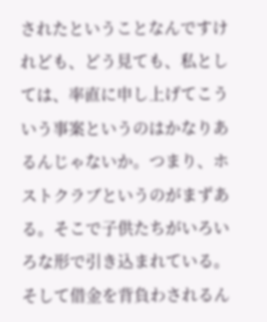されたということなんですけれども、どう見ても、私としては、率直に申し上げてこういう事案というのはかなりあるんじゃないか。つまり、ホストクラブというのがまずある。そこで子供たちがいろいろな形で引き込まれている。そして借金を背負わされるん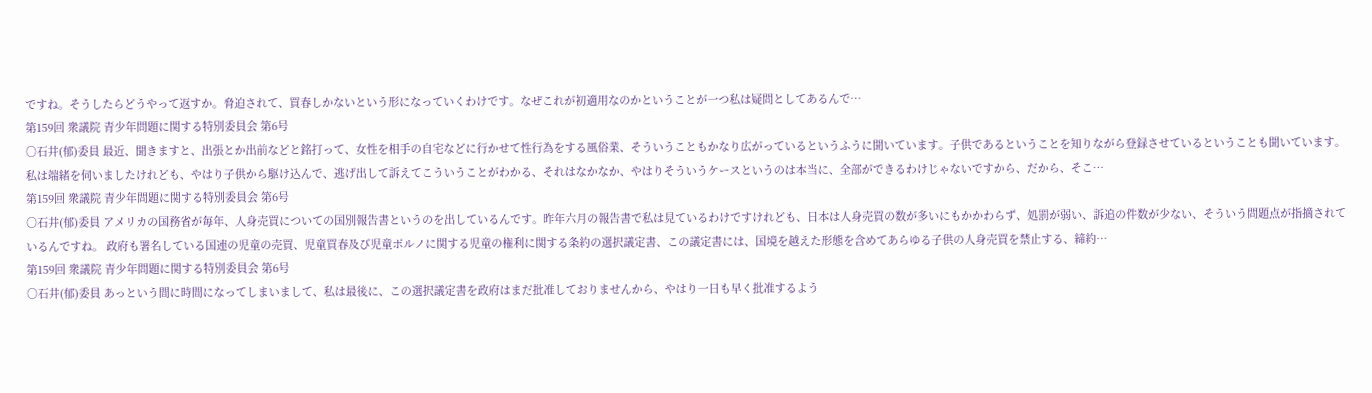ですね。そうしたらどうやって返すか。脅迫されて、買春しかないという形になっていくわけです。なぜこれが初適用なのかということが一つ私は疑問としてあるんで…
第159回 衆議院 青少年問題に関する特別委員会 第6号
○石井(郁)委員 最近、聞きますと、出張とか出前などと銘打って、女性を相手の自宅などに行かせて性行為をする風俗業、そういうこともかなり広がっているというふうに聞いています。子供であるということを知りながら登録させているということも聞いています。 私は端緒を伺いましたけれども、やはり子供から駆け込んで、逃げ出して訴えてこういうことがわかる、それはなかなか、やはりそういうケースというのは本当に、全部ができるわけじゃないですから、だから、そこ…
第159回 衆議院 青少年問題に関する特別委員会 第6号
○石井(郁)委員 アメリカの国務省が毎年、人身売買についての国別報告書というのを出しているんです。昨年六月の報告書で私は見ているわけですけれども、日本は人身売買の数が多いにもかかわらず、処罰が弱い、訴追の件数が少ない、そういう問題点が指摘されているんですね。 政府も署名している国連の児童の売買、児童買春及び児童ポルノに関する児童の権利に関する条約の選択議定書、この議定書には、国境を越えた形態を含めてあらゆる子供の人身売買を禁止する、締約…
第159回 衆議院 青少年問題に関する特別委員会 第6号
○石井(郁)委員 あっという間に時間になってしまいまして、私は最後に、この選択議定書を政府はまだ批准しておりませんから、やはり一日も早く批准するよう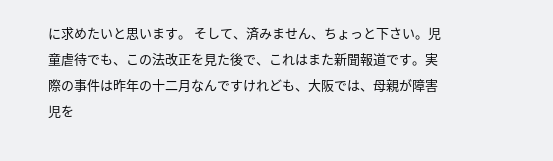に求めたいと思います。 そして、済みません、ちょっと下さい。児童虐待でも、この法改正を見た後で、これはまた新聞報道です。実際の事件は昨年の十二月なんですけれども、大阪では、母親が障害児を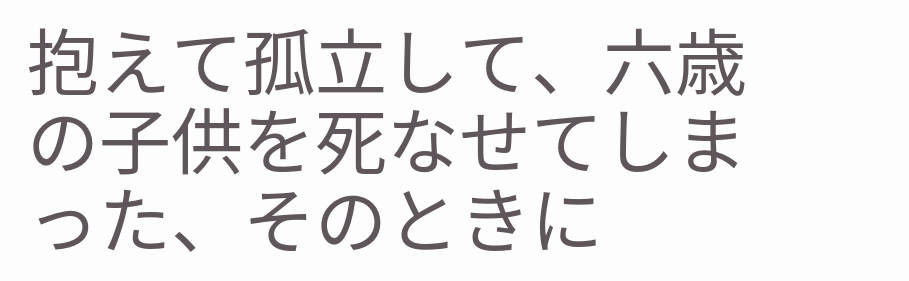抱えて孤立して、六歳の子供を死なせてしまった、そのときに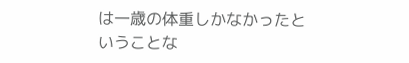は一歳の体重しかなかったということな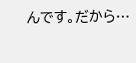んです。だから…